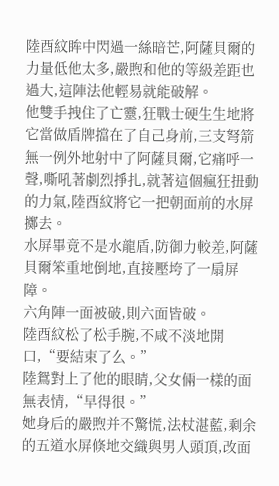陸酉紋眸中閃過一絲暗芒,阿薩貝爾的力量低他太多,嚴煦和他的等級差距也過大,這陣法他輕易就能破解。
他雙手拽住了亡靈,狂戰士硬生生地將它當做盾牌擋在了自己身前,三支弩箭無一例外地射中了阿薩貝爾,它痛呼一聲,嘶吼著劇烈掙扎,就著這個瘋狂扭動的力氣,陸酉紋將它一把朝面前的水屏擲去。
水屏畢竟不是水龍盾,防御力較差,阿薩貝爾笨重地倒地,直接壓垮了一扇屏障。
六角陣一面被破,則六面皆破。
陸酉紋松了松手腕,不咸不淡地開口,“要結束了么。”
陸鴛對上了他的眼睛,父女倆一樣的面無表情,“早得很。”
她身后的嚴煦并不驚慌,法杖湛藍,剩余的五道水屏倏地交織與男人頭頂,改面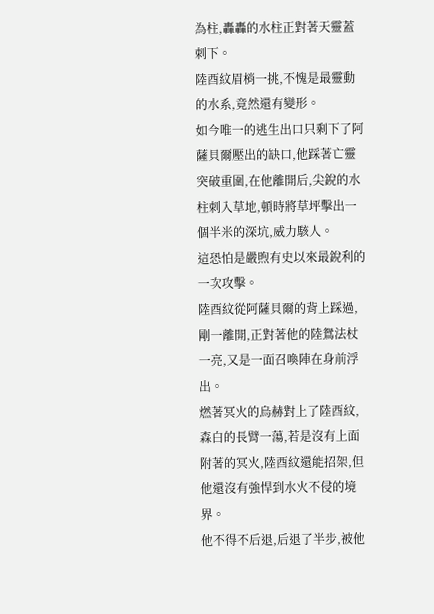為柱,轟轟的水柱正對著天靈蓋刺下。
陸酉紋眉梢一挑,不愧是最靈動的水系,竟然還有變形。
如今唯一的逃生出口只剩下了阿薩貝爾壓出的缺口,他踩著亡靈突破重圍,在他離開后,尖銳的水柱刺入草地,頓時將草坪擊出一個半米的深坑,威力駭人。
這恐怕是嚴煦有史以來最銳利的一次攻擊。
陸酉紋從阿薩貝爾的背上踩過,剛一離開,正對著他的陸鴛法杖一亮,又是一面召喚陣在身前浮出。
燃著冥火的烏赫對上了陸酉紋,森白的長臂一蕩,若是沒有上面附著的冥火,陸酉紋還能招架,但他還沒有強悍到水火不侵的境界。
他不得不后退,后退了半步,被他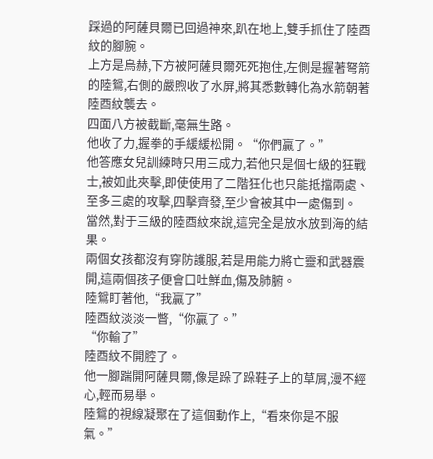踩過的阿薩貝爾已回過神來,趴在地上,雙手抓住了陸酉紋的腳腕。
上方是烏赫,下方被阿薩貝爾死死抱住,左側是握著弩箭的陸鴛,右側的嚴煦收了水屏,將其悉數轉化為水箭朝著陸酉紋襲去。
四面八方被截斷,毫無生路。
他收了力,握拳的手緩緩松開。“你們贏了。”
他答應女兒訓練時只用三成力,若他只是個七級的狂戰士,被如此夾擊,即使使用了二階狂化也只能抵擋兩處、至多三處的攻擊,四擊齊發,至少會被其中一處傷到。
當然,對于三級的陸酉紋來說,這完全是放水放到海的結果。
兩個女孩都沒有穿防護服,若是用能力將亡靈和武器震開,這兩個孩子便會口吐鮮血,傷及肺腑。
陸鴛盯著他,“我贏了”
陸酉紋淡淡一瞥,“你贏了。”
“你輸了”
陸酉紋不開腔了。
他一腳踹開阿薩貝爾,像是跺了跺鞋子上的草屑,漫不經心,輕而易舉。
陸鴛的視線凝聚在了這個動作上,“看來你是不服氣。”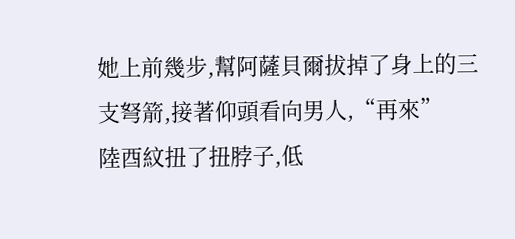她上前幾步,幫阿薩貝爾拔掉了身上的三支弩箭,接著仰頭看向男人,“再來”
陸酉紋扭了扭脖子,低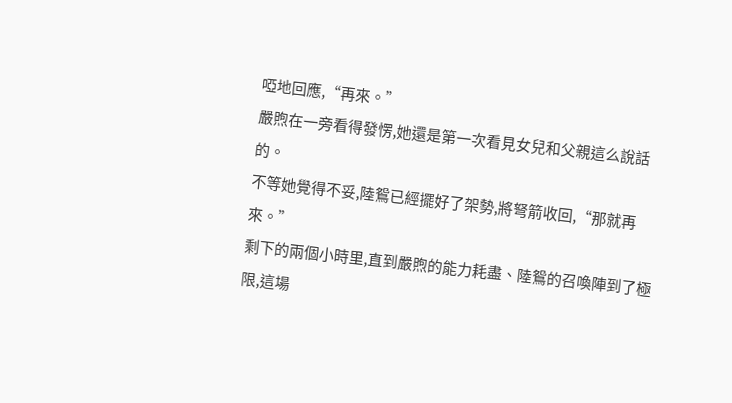啞地回應,“再來。”
嚴煦在一旁看得發愣,她還是第一次看見女兒和父親這么說話的。
不等她覺得不妥,陸鴛已經擺好了架勢,將弩箭收回,“那就再來。”
剩下的兩個小時里,直到嚴煦的能力耗盡、陸鴛的召喚陣到了極限,這場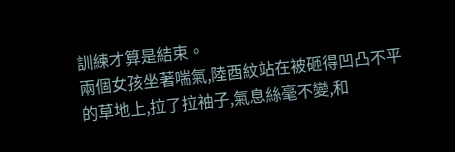訓練才算是結束。
兩個女孩坐著喘氣,陸酉紋站在被砸得凹凸不平的草地上,拉了拉袖子,氣息絲毫不變,和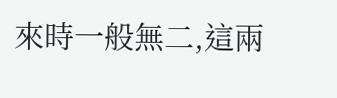來時一般無二,這兩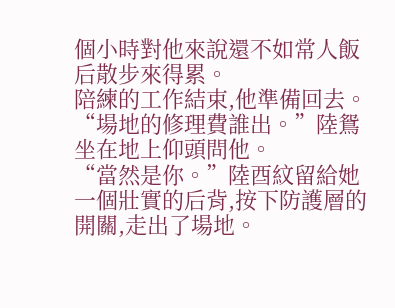個小時對他來說還不如常人飯后散步來得累。
陪練的工作結束,他準備回去。
“場地的修理費誰出。”陸鴛坐在地上仰頭問他。
“當然是你。”陸酉紋留給她一個壯實的后背,按下防護層的開關,走出了場地。